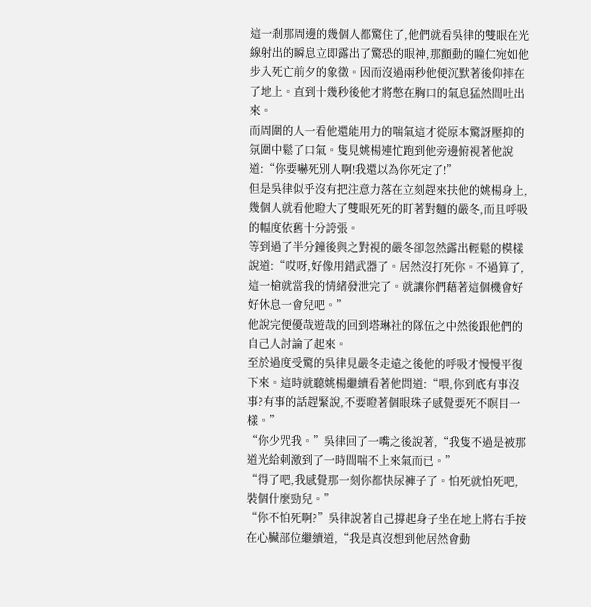這一剎那周邊的幾個人都驚住了,他們就看吳律的雙眼在光線射出的瞬息立即露出了驚恐的眼神,那顫動的瞳仁宛如他步入死亡前夕的象徵。因而沒過兩秒他便沉默著後仰摔在了地上。直到十幾秒後他才將憋在胸口的氣息猛然間吐出來。
而周圍的人一看他還能用力的喘氣這才從原本驚訝壓抑的氛圍中鬆了口氣。隻見姚楊連忙跑到他旁邊俯視著他說道:“你要嚇死別人啊!我還以為你死定了!”
但是吳律似乎沒有把注意力落在立刻趕來扶他的姚楊身上,幾個人就看他瞪大了雙眼死死的盯著對麵的嚴冬,而且呼吸的幅度依舊十分誇張。
等到過了半分鐘後與之對視的嚴冬卻忽然露出輕鬆的模樣說道:“哎呀,好像用錯武器了。居然沒打死你。不過算了,這一槍就當我的情緒發泄完了。就讓你們藉著這個機會好好休息一會兒吧。”
他說完便優哉遊哉的回到塔琳社的隊伍之中然後跟他們的自己人討論了起來。
至於過度受驚的吳律見嚴冬走遠之後他的呼吸才慢慢平復下來。這時就聽姚楊繼續看著他問道:“喂,你到底有事沒事?有事的話趕緊說,不要瞪著個眼珠子感覺要死不瞑目一樣。”
“你少咒我。”吳律回了一嘴之後說著,“我隻不過是被那道光給刺激到了一時間喘不上來氣而已。”
“得了吧,我感覺那一刻你都快尿褲子了。怕死就怕死吧,裝個什麼勁兒。”
“你不怕死啊?”吳律說著自己撐起身子坐在地上將右手按在心臟部位繼續道,“我是真沒想到他居然會動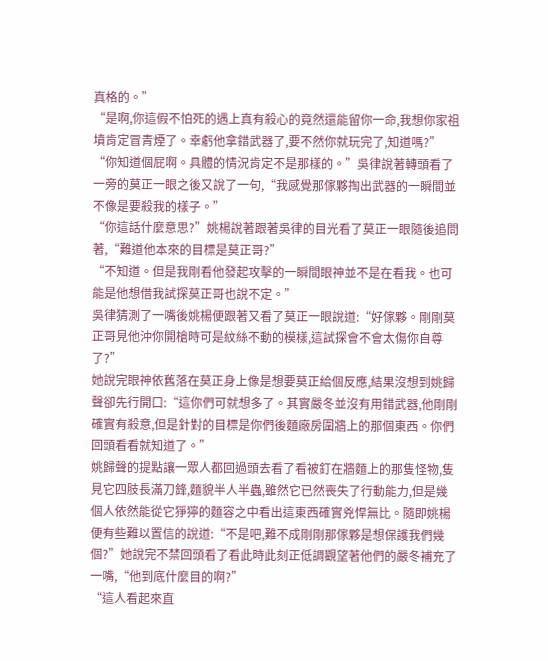真格的。”
“是啊,你這假不怕死的遇上真有殺心的竟然還能留你一命,我想你家祖墳肯定冒青煙了。幸虧他拿錯武器了,要不然你就玩完了,知道嗎?”
“你知道個屁啊。具體的情況肯定不是那樣的。”吳律說著轉頭看了一旁的莫正一眼之後又說了一句,“我感覺那傢夥掏出武器的一瞬間並不像是要殺我的樣子。”
“你這話什麼意思?”姚楊說著跟著吳律的目光看了莫正一眼隨後追問著,“難道他本來的目標是莫正哥?”
“不知道。但是我剛看他發起攻擊的一瞬間眼神並不是在看我。也可能是他想借我試探莫正哥也說不定。”
吳律猜測了一嘴後姚楊便跟著又看了莫正一眼說道:“好傢夥。剛剛莫正哥見他沖你開槍時可是紋絲不動的模樣,這試探會不會太傷你自尊了?”
她說完眼神依舊落在莫正身上像是想要莫正給個反應,結果沒想到姚歸聲卻先行開口:“這你們可就想多了。其實嚴冬並沒有用錯武器,他剛剛確實有殺意,但是針對的目標是你們後麵廠房圍牆上的那個東西。你們回頭看看就知道了。”
姚歸聲的提點讓一眾人都回過頭去看了看被釘在牆麵上的那隻怪物,隻見它四肢長滿刀鋒,麵貌半人半蟲,雖然它已然喪失了行動能力,但是幾個人依然能從它猙獰的麵容之中看出這東西確實兇悍無比。隨即姚楊便有些難以置信的說道:“不是吧,難不成剛剛那傢夥是想保護我們幾個?”她說完不禁回頭看了看此時此刻正低調觀望著他們的嚴冬補充了一嘴,“他到底什麼目的啊?”
“這人看起來直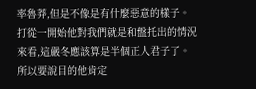率魯莽,但是不像是有什麼惡意的樣子。打從一開始他對我們就是和盤托出的情況來看,這嚴冬應該算是半個正人君子了。所以要說目的他肯定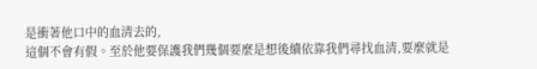是衝著他口中的血清去的,
這個不會有假。至於他要保護我們幾個要麼是想後續依靠我們尋找血清,要麼就是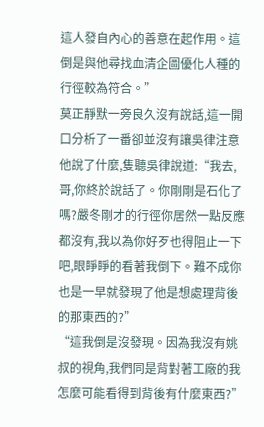這人發自內心的善意在起作用。這倒是與他尋找血清企圖優化人種的行徑較為符合。”
莫正靜默一旁良久沒有說話,這一開口分析了一番卻並沒有讓吳律注意他說了什麼,隻聽吳律說道:“我去,哥,你終於說話了。你剛剛是石化了嗎?嚴冬剛才的行徑你居然一點反應都沒有,我以為你好歹也得阻止一下吧,眼睜睜的看著我倒下。難不成你也是一早就發現了他是想處理背後的那東西的?”
“這我倒是沒發現。因為我沒有姚叔的視角,我們同是背對著工廠的我怎麼可能看得到背後有什麼東西?”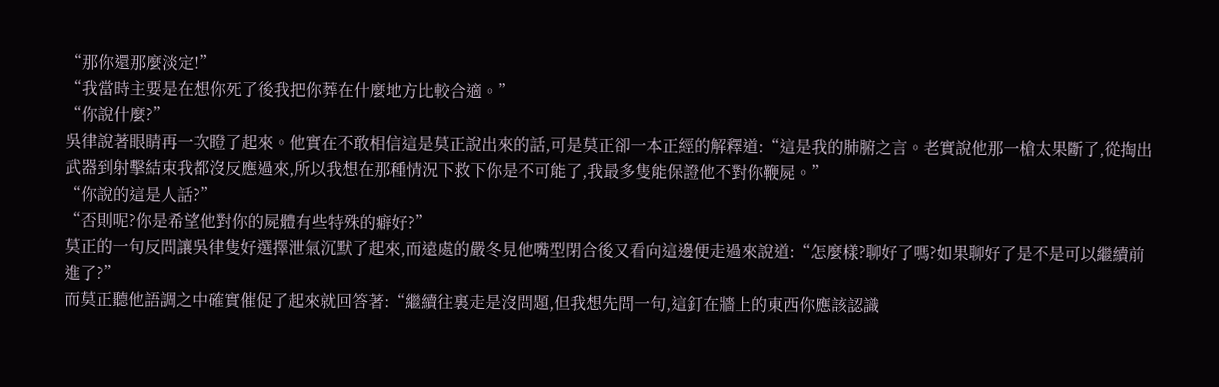“那你還那麼淡定!”
“我當時主要是在想你死了後我把你葬在什麼地方比較合適。”
“你說什麼?”
吳律說著眼睛再一次瞪了起來。他實在不敢相信這是莫正說出來的話,可是莫正卻一本正經的解釋道:“這是我的肺腑之言。老實說他那一槍太果斷了,從掏出武器到射擊結束我都沒反應過來,所以我想在那種情況下救下你是不可能了,我最多隻能保證他不對你鞭屍。”
“你說的這是人話?”
“否則呢?你是希望他對你的屍體有些特殊的癖好?”
莫正的一句反問讓吳律隻好選擇泄氣沉默了起來,而遠處的嚴冬見他嘴型閉合後又看向這邊便走過來說道:“怎麼樣?聊好了嗎?如果聊好了是不是可以繼續前進了?”
而莫正聽他語調之中確實催促了起來就回答著:“繼續往裏走是沒問題,但我想先問一句,這釘在牆上的東西你應該認識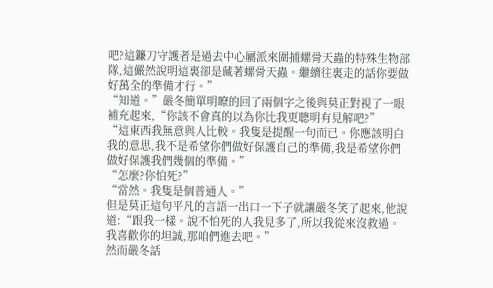吧?這鐮刀守護者是過去中心屬派來圍捕螺骨天蟲的特殊生物部隊,這儼然說明這裏卻是藏著螺骨天蟲。繼續往裏走的話你要做好萬全的準備才行。”
“知道。”嚴冬簡單明瞭的回了兩個字之後與莫正對視了一眼補充起來,“你該不會真的以為你比我更聰明有見解吧?”
“這東西我無意與人比較。我隻是提醒一句而已。你應該明白我的意思,我不是希望你們做好保護自己的準備,我是希望你們做好保護我們幾個的準備。”
“怎麼?你怕死?”
“當然。我隻是個普通人。”
但是莫正這句平凡的言語一出口一下子就讓嚴冬笑了起來,他說道:“跟我一樣。說不怕死的人我見多了,所以我從來沒救過。我喜歡你的坦誠,那咱們進去吧。”
然而嚴冬話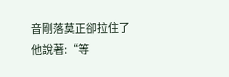音剛落莫正卻拉住了他說著:“等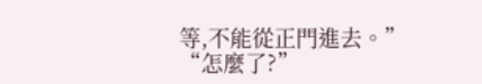等,不能從正門進去。”
“怎麼了?”